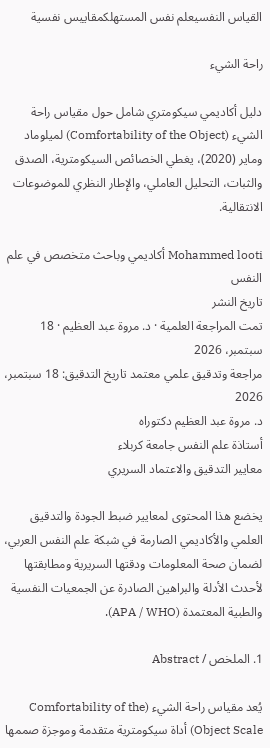القياس النفسيعلم نفس المستهلكمقاييس نفسية

راحة الشيء

دليل أكاديمي سيكومتري شامل حول مقياس راحة الشيء (Comfortability of the Object) لميلوماد وماير (2020)، يغطي الخصائص السيكومترية، الصدق والثبات، التحليل العاملي، والإطار النظري للموضوعات الانتقالية.

Mohammed looti أكاديمي وباحث متخصص في علم النفس
تاريخ النشر
تمت المراجعة العلمية · د. مروة عبد العظيم · 18 سبتمبر، 2026
مراجعة وتدقيق علمي معتمد تاريخ التدقيق: 18 سبتمبر، 2026
د. مروة عبد العظيم دكتوراه
أستاذة علم النفس جامعة كربلاء
معايير التدقيق والاعتماد السريري

يخضع هذا المحتوى لمعايير ضبط الجودة والتدقيق العلمي والأكاديمي الصارمة في شبكة علم النفس العربي، لضمان صحة المعلومات ودقتها السريرية ومطابقتها لأحدث الأدلة والبراهين الصادرة عن الجمعيات النفسية والطبية المعتمدة (APA / WHO).

1. الملخص / Abstract

يُعد مقياس راحة الشيء (Comfortability of the Object Scale) أداة سيكومترية متقدمة وموجزة صممها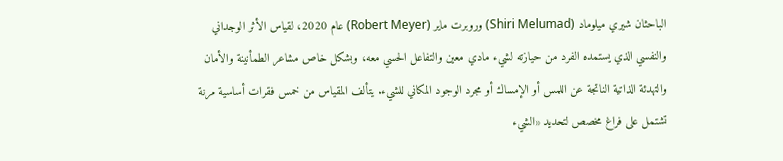الباحثان شيري ميلوماد (Shiri Melumad) وروبرت ماير (Robert Meyer) عام 2020، لقياس الأثر الوجداني والنفسي الذي يستمده الفرد من حيازته لشيء مادي معين والتفاعل الحسي معه، وبشكل خاص مشاعر الطمأنينة والأمان والتهدئة الذاتية الناتجة عن اللمس أو الإمساك أو مجرد الوجود المكاني للشيء. يتألف المقياس من خمس فقرات أساسية مرنة تشتمل على فراغ مخصص لتحديد «الشيء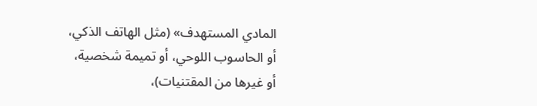المادي المستهدف» (مثل الهاتف الذكي، أو الحاسوب اللوحي، أو تميمة شخصية، أو غيرها من المقتنيات)،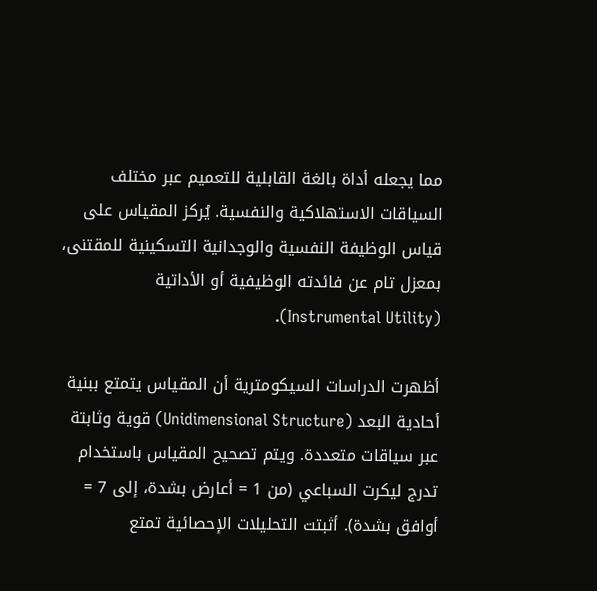مما يجعله أداة بالغة القابلية للتعميم عبر مختلف السياقات الاستهلاكية والنفسية. يُركز المقياس على قياس الوظيفة النفسية والوجدانية التسكينية للمقتنى، بمعزل تام عن فائدته الوظيفية أو الأداتية (Instrumental Utility).

أظهرت الدراسات السيكومترية أن المقياس يتمتع ببنية أحادية البعد (Unidimensional Structure) قوية وثابتة عبر سياقات متعددة. ويتم تصحيح المقياس باستخدام تدرج ليكرت السباعي (من 1 = أعارض بشدة، إلى 7 = أوافق بشدة). أثبتت التحليلات الإحصائية تمتع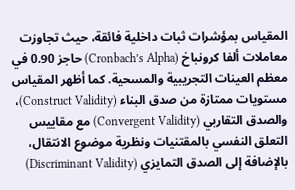المقياس بمؤشرات ثبات داخلية فائقة، حيث تجاوزت معاملات ألفا كرونباخ (Cronbach’s Alpha) حاجز 0.90 في معظم العينات التجريبية والمسحية. كما أظهر المقياس مستويات ممتازة من صدق البناء (Construct Validity)، والصدق التقاربي (Convergent Validity) مع مقاييس التعلق النفسي بالمقتنيات ونظرية موضوع الانتقال، بالإضافة إلى الصدق التمايزي (Discriminant Validity)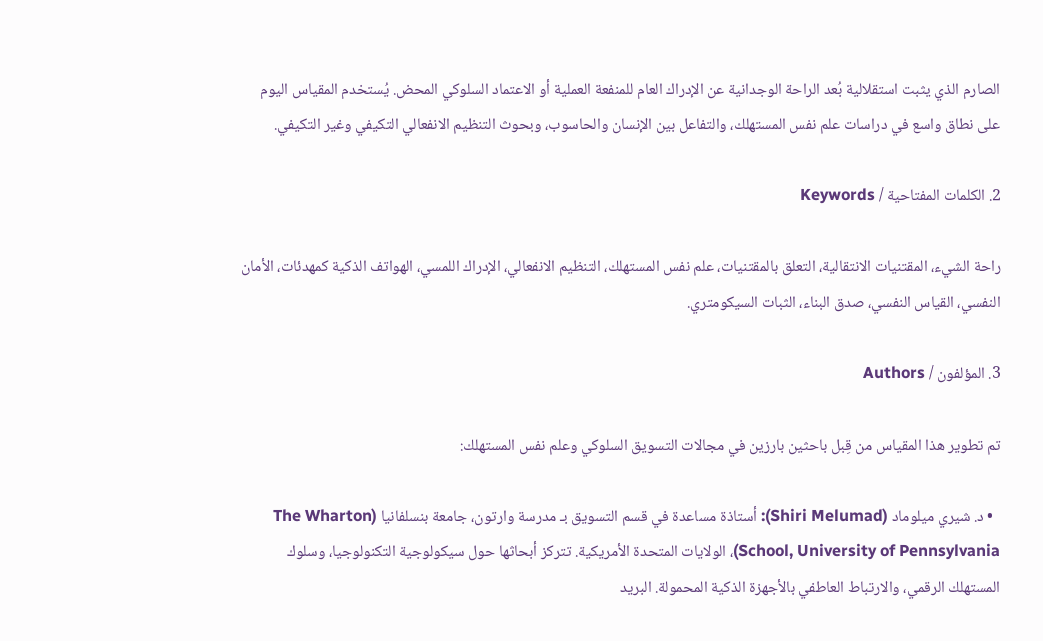الصارم الذي يثبت استقلالية بُعد الراحة الوجدانية عن الإدراك العام للمنفعة العملية أو الاعتماد السلوكي المحض. يُستخدم المقياس اليوم على نطاق واسع في دراسات علم نفس المستهلك، والتفاعل بين الإنسان والحاسوب، وبحوث التنظيم الانفعالي التكيفي وغير التكيفي.

2. الكلمات المفتاحية / Keywords

راحة الشيء، المقتنيات الانتقالية، التعلق بالمقتنيات، علم نفس المستهلك، التنظيم الانفعالي، الإدراك اللمسي، الهواتف الذكية كمهدئات، الأمان النفسي، القياس النفسي، صدق البناء، الثبات السيكومتري.

3. المؤلفون / Authors

تم تطوير هذا المقياس من قِبل باحثين بارزين في مجالات التسويق السلوكي وعلم نفس المستهلك:

  • د. شيري ميلوماد (Shiri Melumad): أستاذة مساعدة في قسم التسويق بـ مدرسة وارتون، جامعة بنسلفانيا (The Wharton School, University of Pennsylvania)، الولايات المتحدة الأمريكية. تتركز أبحاثها حول سيكولوجية التكنولوجيا، وسلوك المستهلك الرقمي، والارتباط العاطفي بالأجهزة الذكية المحمولة. البريد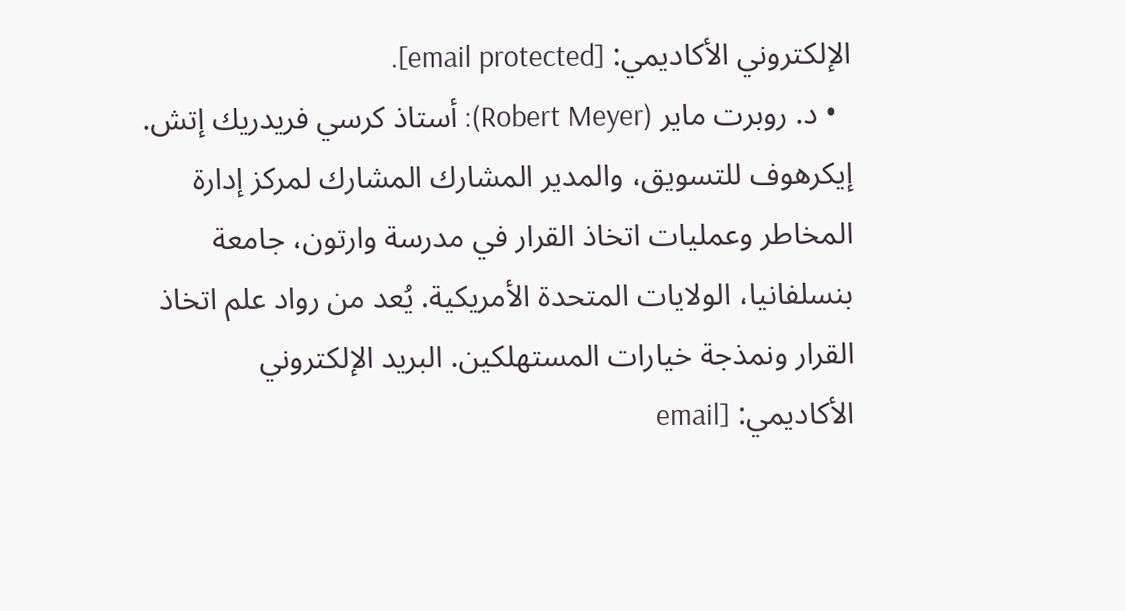الإلكتروني الأكاديمي: [email protected].
  • د. روبرت ماير (Robert Meyer): أستاذ كرسي فريدريك إتش. إيكرهوف للتسويق، والمدير المشارك المشارك لمركز إدارة المخاطر وعمليات اتخاذ القرار في مدرسة وارتون، جامعة بنسلفانيا، الولايات المتحدة الأمريكية. يُعد من رواد علم اتخاذ القرار ونمذجة خيارات المستهلكين. البريد الإلكتروني الأكاديمي: [email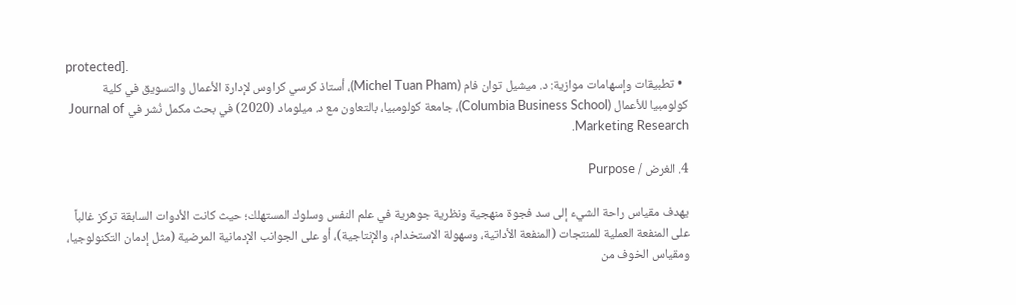protected].
  • تطبيقات وإسهامات موازية: د. ميشيل توان فام (Michel Tuan Pham)، أستاذ كرسي كراوس لإدارة الأعمال والتسويق في كلية كولومبيا للأعمال (Columbia Business School)، جامعة كولومبيا، بالتعاون مع د. ميلوماد (2020) في بحث مكمل نُشر في Journal of Marketing Research.

4. الغرض / Purpose

يهدف مقياس راحة الشيء إلى سد فجوة منهجية ونظرية جوهرية في علم النفس وسلوك المستهلك؛ حيث كانت الأدوات السابقة تركز غالباً على المنفعة العملية للمنتجات (المنفعة الأداتية، وسهولة الاستخدام، والإنتاجية)، أو على الجوانب الإدمانية المرضية (مثل إدمان التكنولوجيا، ومقياس الخوف من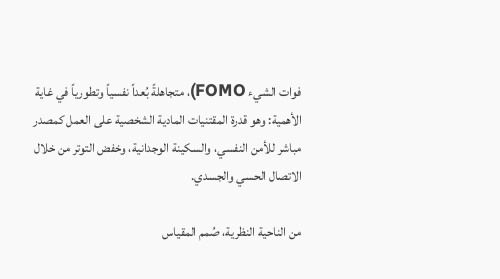فوات الشيء FOMO)، متجاهلةً بُعداً نفسياً وتطورياً في غاية الأهمية: وهو قدرة المقتنيات المادية الشخصية على العمل كمصدر مباشر للأمن النفسي، والسكينة الوجدانية، وخفض التوتر من خلال الاتصال الحسي والجسدي.

من الناحية النظرية، صُمم المقياس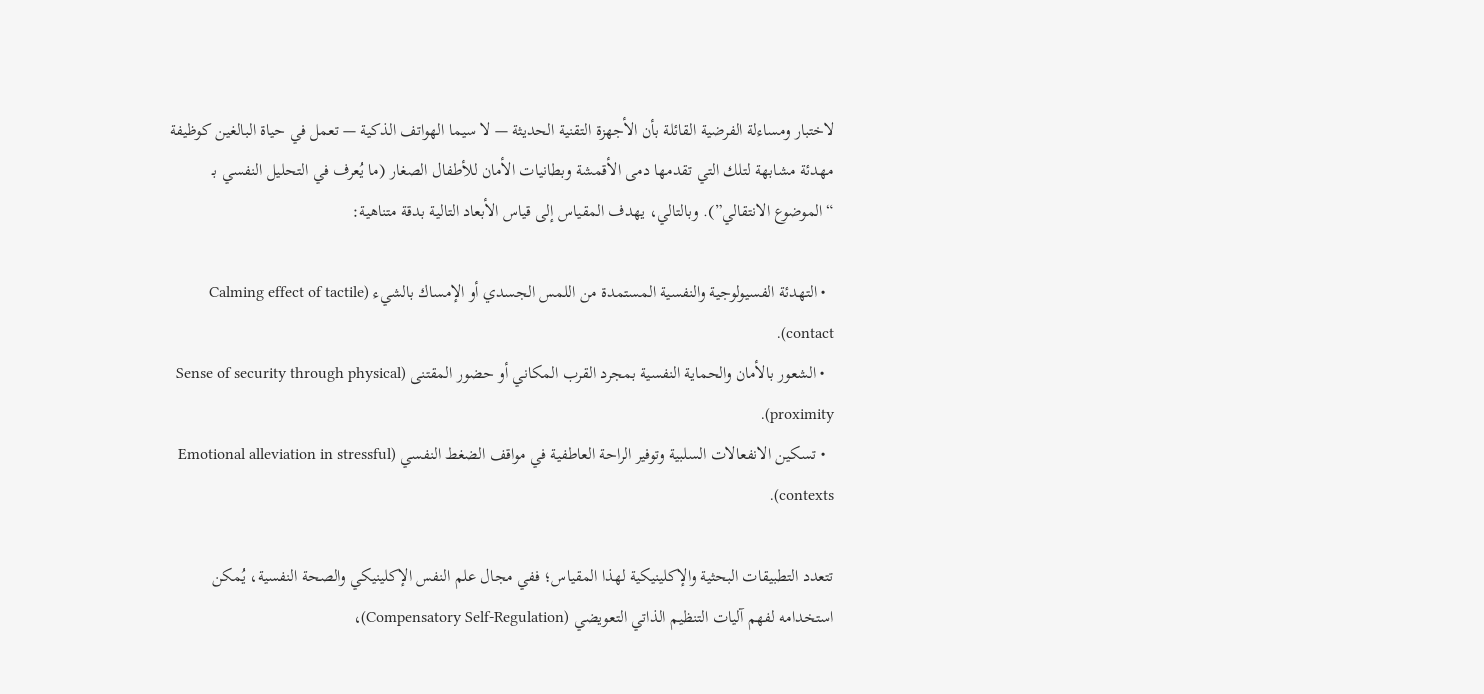لاختبار ومساءلة الفرضية القائلة بأن الأجهزة التقنية الحديثة — لا سيما الهواتف الذكية — تعمل في حياة البالغين كوظيفة مهدئة مشابهة لتلك التي تقدمها دمى الأقمشة وبطانيات الأمان للأطفال الصغار (ما يُعرف في التحليل النفسي بـ “الموضوع الانتقالي”). وبالتالي، يهدف المقياس إلى قياس الأبعاد التالية بدقة متناهية:

  • التهدئة الفسيولوجية والنفسية المستمدة من اللمس الجسدي أو الإمساك بالشيء (Calming effect of tactile contact).
  • الشعور بالأمان والحماية النفسية بمجرد القرب المكاني أو حضور المقتنى (Sense of security through physical proximity).
  • تسكين الانفعالات السلبية وتوفير الراحة العاطفية في مواقف الضغط النفسي (Emotional alleviation in stressful contexts).

تتعدد التطبيقات البحثية والإكلينيكية لهذا المقياس؛ ففي مجال علم النفس الإكلينيكي والصحة النفسية، يُمكن استخدامه لفهم آليات التنظيم الذاتي التعويضي (Compensatory Self-Regulation)،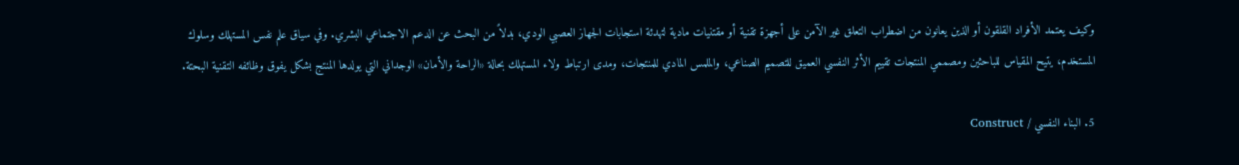وكيف يعتمد الأفراد القلقون أو الذين يعانون من اضطراب التعلق غير الآمن على أجهزة تقنية أو مقتنيات مادية لتهدئة استجابات الجهاز العصبي الودي، بدلاً من البحث عن الدعم الاجتماعي البشري. وفي سياق علم نفس المستهلك وسلوك المستخدم، يتيح المقياس للباحثين ومصممي المنتجات تقييم الأثر النفسي العميق للتصميم الصناعي، والملمس المادي للمنتجات، ومدى ارتباط ولاء المستهلك بحالة «الراحة والأمان» الوجداني التي يولدها المنتج بشكل يفوق وظائفه التقنية البحتة.

5. البناء النفسي / Construct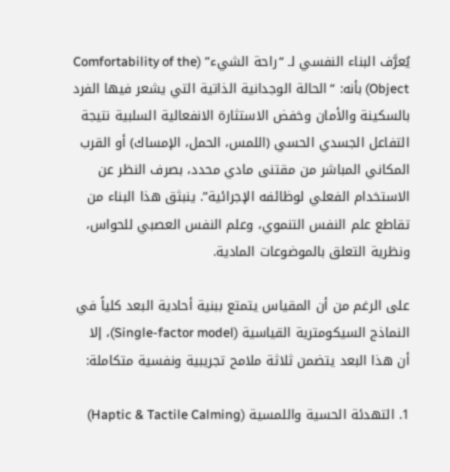يُعرَّف البناء النفسي لـ “راحة الشيء” (Comfortability of the Object) بأنه: “الحالة الوجدانية الذاتية التي يشعر فيها الفرد بالسكينة والأمان وخفض الاستثارة الانفعالية السلبية نتيجة التفاعل الجسدي الحسي (اللمس، الحمل، الإمساك) أو القرب المكاني المباشر من مقتنى مادي محدد، بصرف النظر عن الاستخدام الفعلي لوظائفه الإجرائية”. ينبثق هذا البناء من تقاطع علم النفس التنموي، وعلم النفس العصبي للحواس، ونظرية التعلق بالموضوعات المادية.

على الرغم من أن المقياس يتمتع ببنية أحادية البعد كلياً في النماذج السيكومترية القياسية (Single-factor model)، إلا أن هذا البعد يتضمن ثلاثة ملامح تجريبية ونفسية متكاملة:

1. التهدئة الحسية واللمسية (Haptic & Tactile Calming)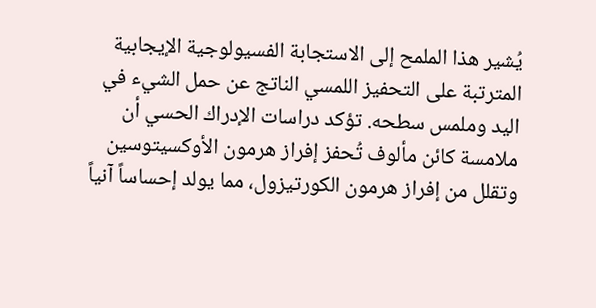يُشير هذا الملمح إلى الاستجابة الفسيولوجية الإيجابية المترتبة على التحفيز اللمسي الناتج عن حمل الشيء في اليد وملمس سطحه. تؤكد دراسات الإدراك الحسي أن ملامسة كائن مألوف تُحفز إفراز هرمون الأوكسيتوسين وتقلل من إفراز هرمون الكورتيزول، مما يولد إحساساً آنياً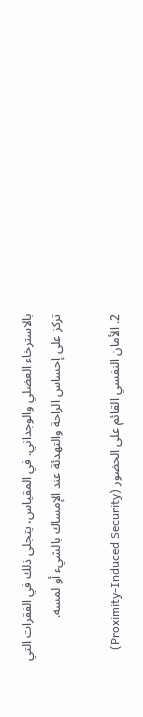بالاسترخاء العضلي والوجداني. في المقياس، يتجلى ذلك في الفقرات التي تركز على إحساس الراحة والتهدئة عند الإمساك بالشيء أو لمسه.

2. الأمان النفسي القائم على الحضور (Proximity-Induced Security)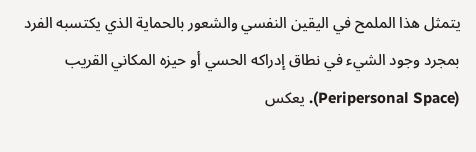يتمثل هذا الملمح في اليقين النفسي والشعور بالحماية الذي يكتسبه الفرد بمجرد وجود الشيء في نطاق إدراكه الحسي أو حيزه المكاني القريب (Peripersonal Space). يعكس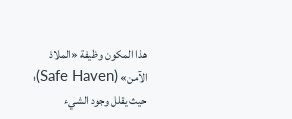هذا المكون وظيفة «الملاذ الآمن» (Safe Haven)؛ حيث يقلل وجود الشيء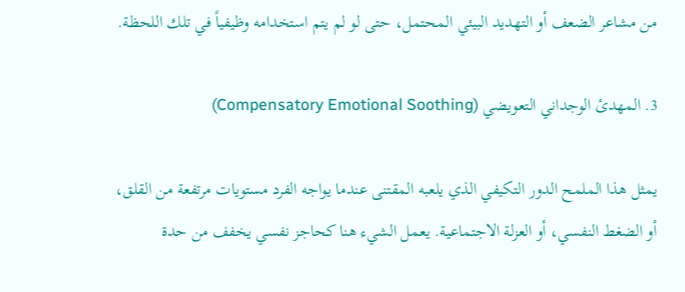من مشاعر الضعف أو التهديد البيئي المحتمل، حتى لو لم يتم استخدامه وظيفياً في تلك اللحظة.

3. المهدئ الوجداني التعويضي (Compensatory Emotional Soothing)

يمثل هذا الملمح الدور التكيفي الذي يلعبه المقتنى عندما يواجه الفرد مستويات مرتفعة من القلق، أو الضغط النفسي، أو العزلة الاجتماعية. يعمل الشيء هنا كحاجز نفسي يخفف من حدة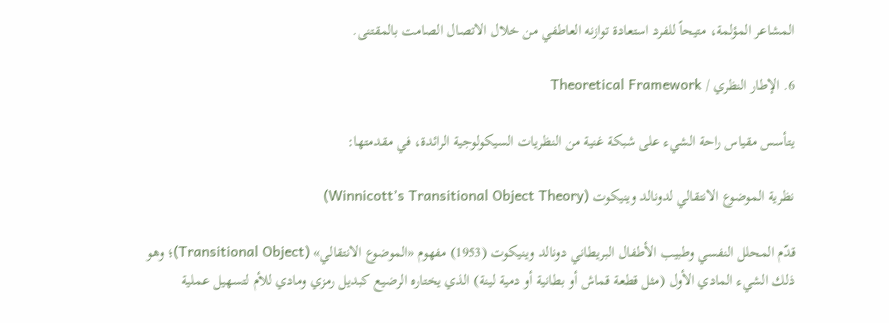المشاعر المؤلمة، متيحاً للفرد استعادة توازنه العاطفي من خلال الاتصال الصامت بالمقتنى.

6. الإطار النظري / Theoretical Framework

يتأسس مقياس راحة الشيء على شبكة غنية من النظريات السيكولوجية الرائدة، في مقدمتها:

نظرية الموضوع الانتقالي لدونالد وينيكوت (Winnicott’s Transitional Object Theory)

قدّم المحلل النفسي وطبيب الأطفال البريطاني دونالد وينيكوت (1953) مفهوم «الموضوع الانتقالي» (Transitional Object)؛ وهو ذلك الشيء المادي الأول (مثل قطعة قماش أو بطانية أو دمية لينة) الذي يختاره الرضيع كبديل رمزي ومادي للأم لتسهيل عملية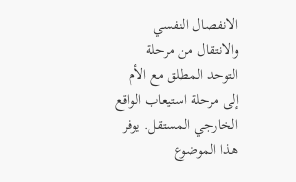الانفصال النفسي والانتقال من مرحلة التوحد المطلق مع الأم إلى مرحلة استيعاب الواقع الخارجي المستقل. يوفر هذا الموضوع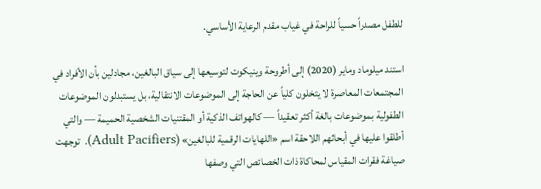للطفل مصدراً حسياً للراحة في غياب مقدم الرعاية الأساسي.

استند ميلوماد وماير (2020) إلى أطروحة وينيكوت لتوسيعها إلى سياق البالغين، مجادلين بأن الأفراد في المجتمعات المعاصرة لا يتخلون كلياً عن الحاجة إلى الموضوعات الانتقالية، بل يستبدلون الموضوعات الطفولية بموضوعات بالغة أكثر تعقيداً — كالهواتف الذكية أو المقتنيات الشخصية الحميمة — والتي أطلقوا عليها في أبحاثهم اللاحقة اسم «اللهايات الرقمية للبالغين» (Adult Pacifiers). توجهت صياغة فقرات المقياس لمحاكاة ذات الخصائص التي وصفها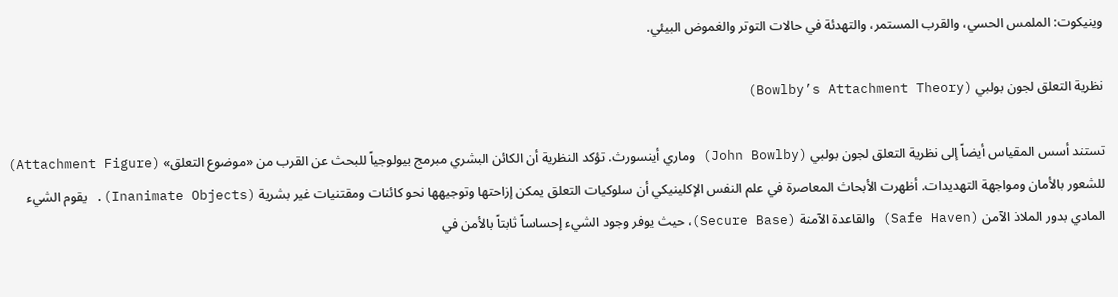وينيكوت: الملمس الحسي، والقرب المستمر، والتهدئة في حالات التوتر والغموض البيئي.

نظرية التعلق لجون بولبي (Bowlby’s Attachment Theory)

تستند أسس المقياس أيضاً إلى نظرية التعلق لجون بولبي (John Bowlby) وماري أينسورث. تؤكد النظرية أن الكائن البشري مبرمج بيولوجياً للبحث عن القرب من «موضوع التعلق» (Attachment Figure) للشعور بالأمان ومواجهة التهديدات. أظهرت الأبحاث المعاصرة في علم النفس الإكلينيكي أن سلوكيات التعلق يمكن إزاحتها وتوجيهها نحو كائنات ومقتنيات غير بشرية (Inanimate Objects). يقوم الشيء المادي بدور الملاذ الآمن (Safe Haven) والقاعدة الآمنة (Secure Base)، حيث يوفر وجود الشيء إحساساً ثابتاً بالأمن في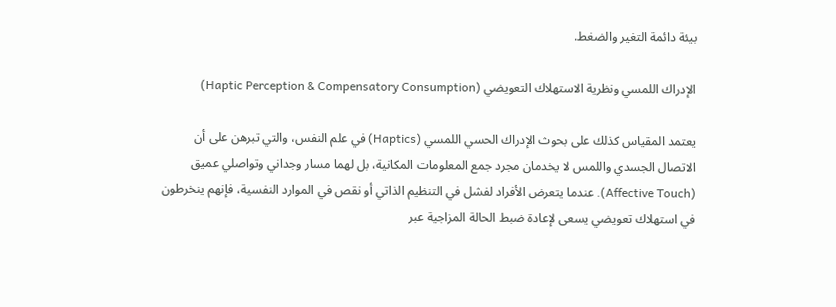بيئة دائمة التغير والضغط.

الإدراك اللمسي ونظرية الاستهلاك التعويضي (Haptic Perception & Compensatory Consumption)

يعتمد المقياس كذلك على بحوث الإدراك الحسي اللمسي (Haptics) في علم النفس، والتي تبرهن على أن الاتصال الجسدي واللمس لا يخدمان مجرد جمع المعلومات المكانية، بل لهما مسار وجداني وتواصلي عميق (Affective Touch). عندما يتعرض الأفراد لفشل في التنظيم الذاتي أو نقص في الموارد النفسية، فإنهم ينخرطون في استهلاك تعويضي يسعى لإعادة ضبط الحالة المزاجية عبر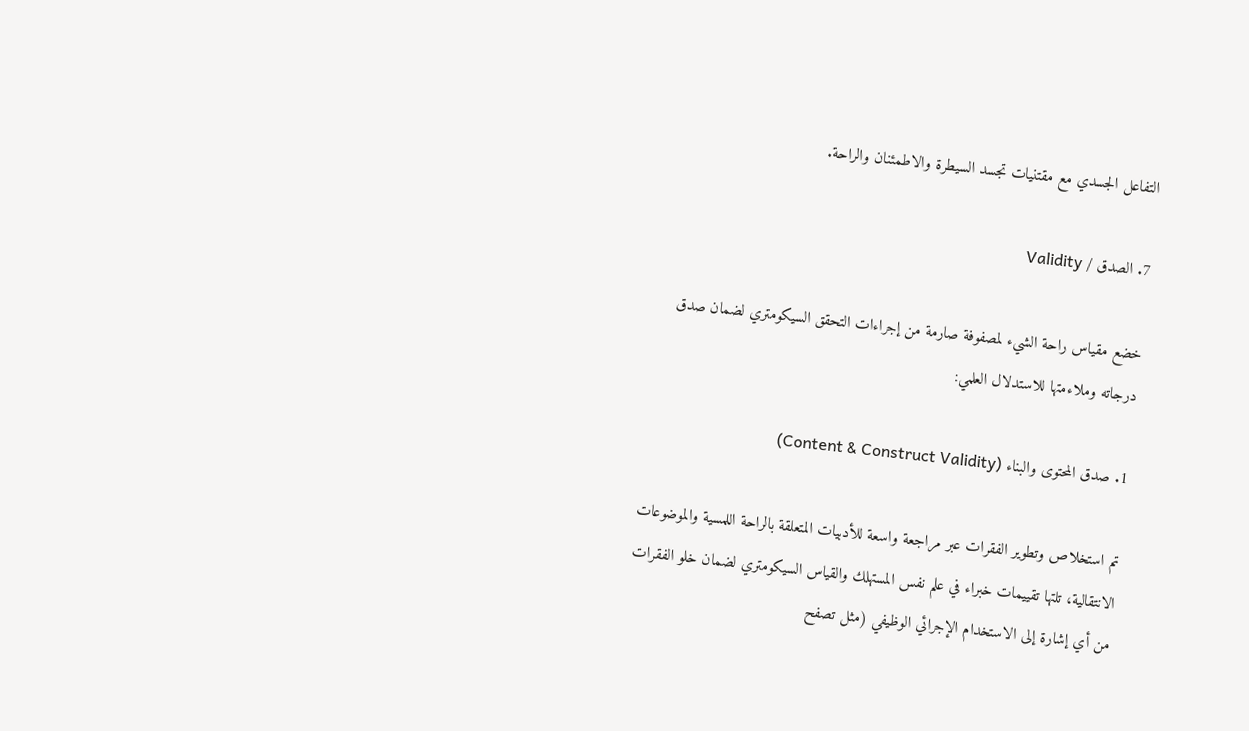التفاعل الجسدي مع مقتنيات تجسد السيطرة والاطمئنان والراحة.

7. الصدق / Validity

خضع مقياس راحة الشيء لمصفوفة صارمة من إجراءات التحقق السيكومتري لضمان صدق درجاته وملاءمتها للاستدلال العلمي:

1. صدق المحتوى والبناء (Content & Construct Validity)

تم استخلاص وتطوير الفقرات عبر مراجعة واسعة للأدبيات المتعلقة بالراحة اللمسية والموضوعات الانتقالية، تلتها تقييمات خبراء في علم نفس المستهلك والقياس السيكومتري لضمان خلو الفقرات من أي إشارة إلى الاستخدام الإجرائي الوظيفي (مثل تصفح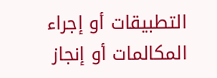التطبيقات أو إجراء المكالمات أو إنجاز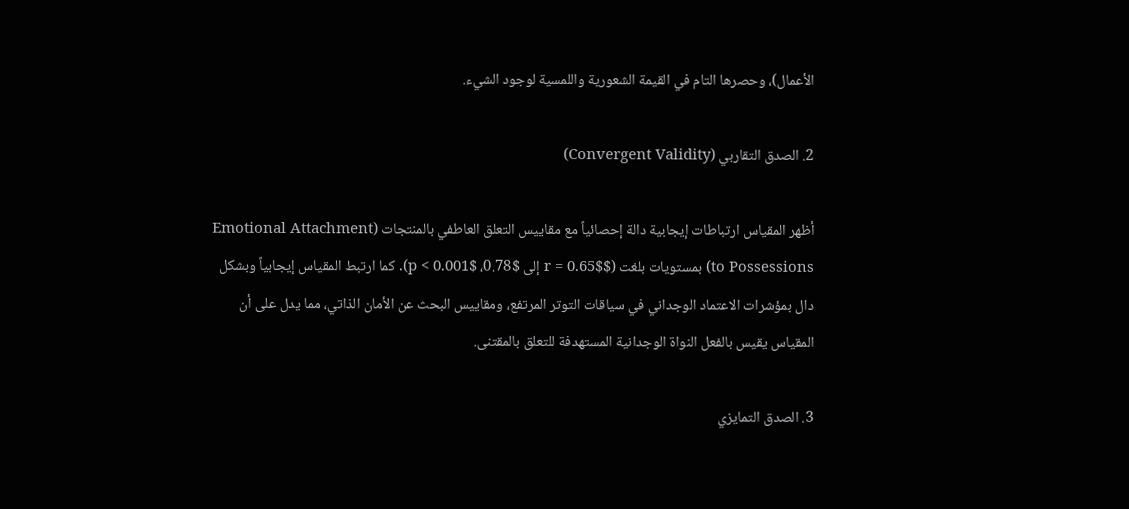الأعمال)، وحصرها التام في القيمة الشعورية واللمسية لوجود الشيء.

2. الصدق التقاربي (Convergent Validity)

أظهر المقياس ارتباطات إيجابية دالة إحصائياً مع مقاييس التعلق العاطفي بالمنتجات (Emotional Attachment to Possessions) بمستويات بلغت ($r = 0.65$ إلى $0.78، p < 0.001$). كما ارتبط المقياس إيجابياً وبشكل دال بمؤشرات الاعتماد الوجداني في سياقات التوتر المرتفع، ومقاييس البحث عن الأمان الذاتي، مما يدل على أن المقياس يقيس بالفعل النواة الوجدانية المستهدفة للتعلق بالمقتنى.

3. الصدق التمايزي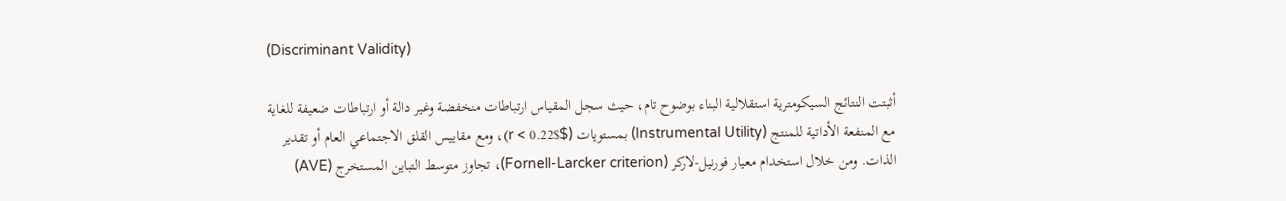(Discriminant Validity)

أثبتت النتائج السيكومترية استقلالية البناء بوضوح تام، حيث سجل المقياس ارتباطات منخفضة وغير دالة أو ارتباطات ضعيفة للغاية مع المنفعة الأداتية للمنتج (Instrumental Utility) بمستويات ($r < 0.22$)، ومع مقاييس القلق الاجتماعي العام أو تقدير الذات. ومن خلال استخدام معيار فورنيل-لاركر (Fornell-Larcker criterion)، تجاوز متوسط التباين المستخرج (AVE)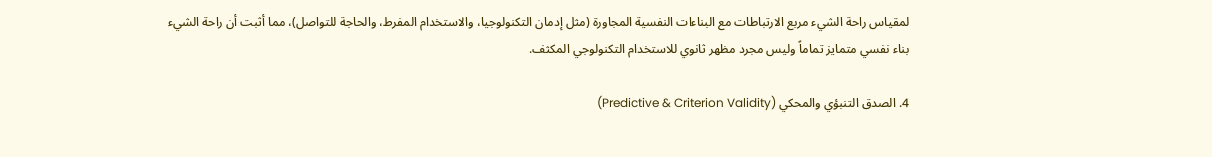لمقياس راحة الشيء مربع الارتباطات مع البناءات النفسية المجاورة (مثل إدمان التكنولوجيا، والاستخدام المفرط، والحاجة للتواصل)، مما أثبت أن راحة الشيء بناء نفسي متمايز تماماً وليس مجرد مظهر ثانوي للاستخدام التكنولوجي المكثف.

4. الصدق التنبؤي والمحكي (Predictive & Criterion Validity)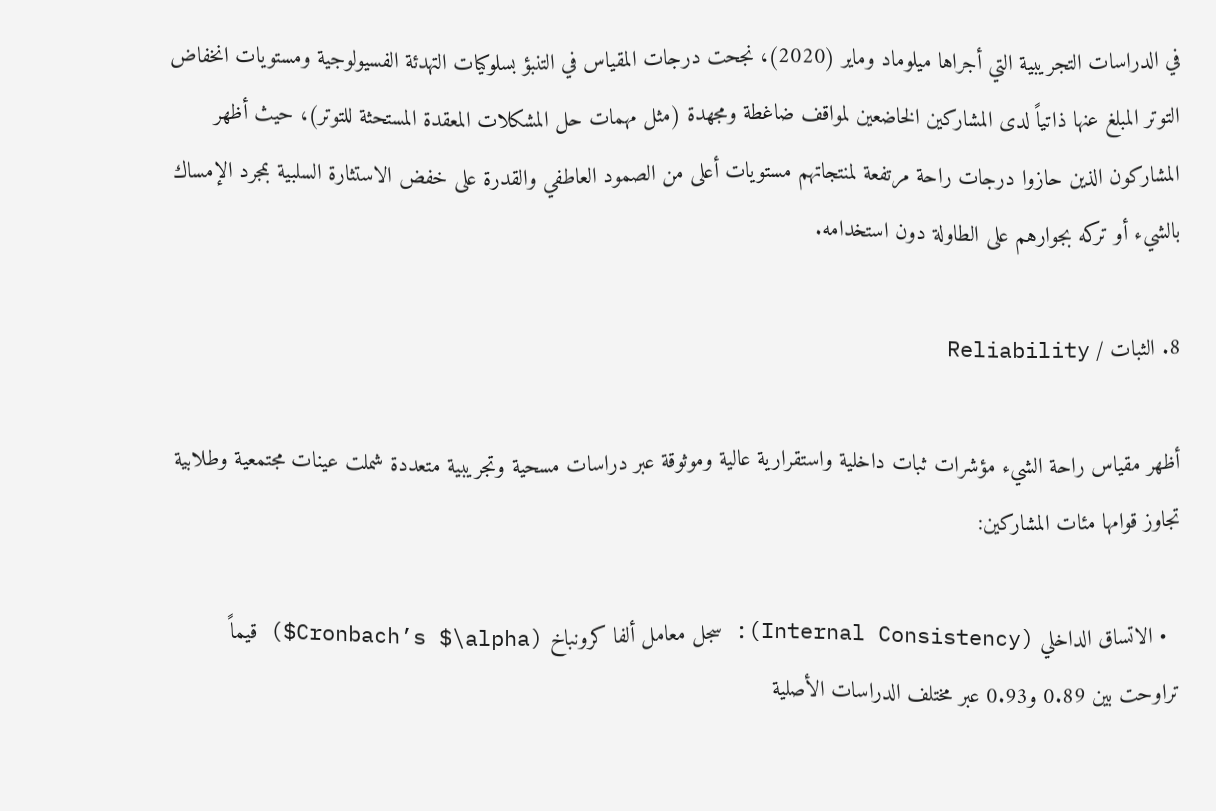في الدراسات التجريبية التي أجراها ميلوماد وماير (2020)، نجحت درجات المقياس في التنبؤ بسلوكيات التهدئة الفسيولوجية ومستويات انخفاض التوتر المبلغ عنها ذاتياً لدى المشاركين الخاضعين لمواقف ضاغطة ومجهدة (مثل مهمات حل المشكلات المعقدة المستحثة للتوتر)، حيث أظهر المشاركون الذين حازوا درجات راحة مرتفعة لمنتجاتهم مستويات أعلى من الصمود العاطفي والقدرة على خفض الاستثارة السلبية بمجرد الإمساك بالشيء أو تركه بجوارهم على الطاولة دون استخدامه.

8. الثبات / Reliability

أظهر مقياس راحة الشيء مؤشرات ثبات داخلية واستقرارية عالية وموثوقة عبر دراسات مسحية وتجريبية متعددة شملت عينات مجتمعية وطلابية تجاوز قوامها مئات المشاركين:

  • الاتساق الداخلي (Internal Consistency): سجل معامل ألفا كرونباخ (Cronbach’s $\alpha$) قيماً تراوحت بين 0.89 و0.93 عبر مختلف الدراسات الأصلية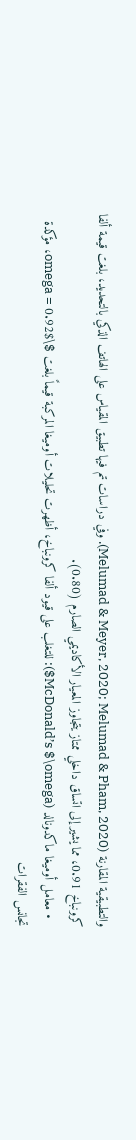والتطبيقية المقارنة (Melumad & Meyer, 2020; Melumad & Pham, 2020). وفي دراسات تم فيها تطبيق المقياس على الهاتف الذكي بالتحديد، بلغت قيمة ألفا كرونباخ 0.91، مما يشير إلى اتساق داخلي ممتاز يتجاوز المعيار الأكاديمي الصارم (0.80).
  • معامل أوميغا ماكدونالد (McDonald’s $\omega$): للتغلب على قيود ألفا كرونباخ، أظهرت تحليلات أوميغا المركبة قيماً بلغت $\omega = 0.92$، مؤكدة تجانس الفقرات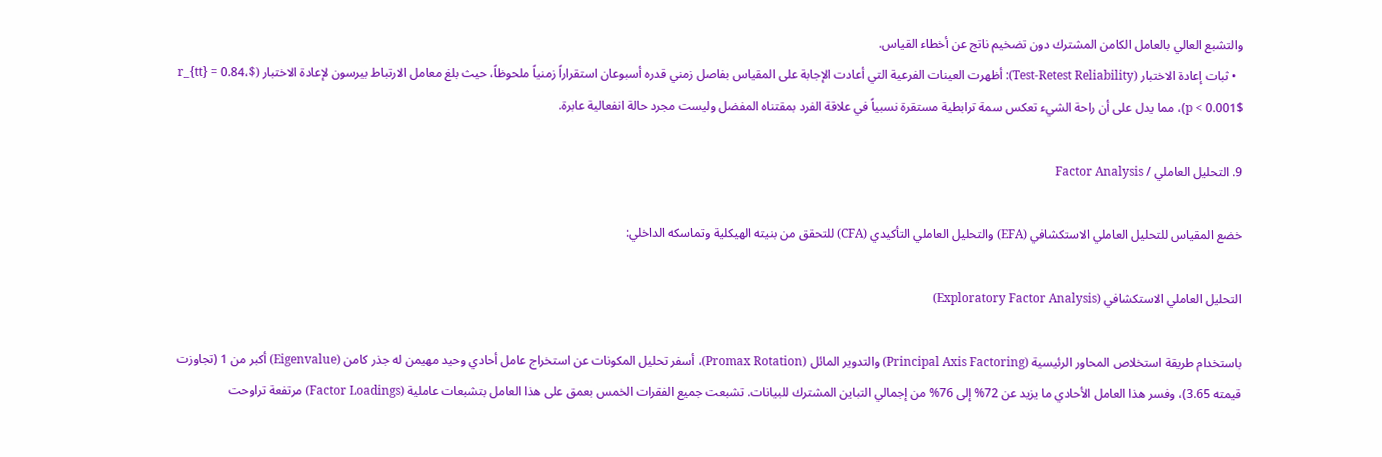والتشبع العالي بالعامل الكامن المشترك دون تضخيم ناتج عن أخطاء القياس.
  • ثبات إعادة الاختبار (Test-Retest Reliability): أظهرت العينات الفرعية التي أعادت الإجابة على المقياس بفاصل زمني قدره أسبوعان استقراراً زمنياً ملحوظاً، حيث بلغ معامل الارتباط بيرسون لإعادة الاختبار ($r_{tt} = 0.84، p < 0.001$)، مما يدل على أن راحة الشيء تعكس سمة ترابطية مستقرة نسبياً في علاقة الفرد بمقتناه المفضل وليست مجرد حالة انفعالية عابرة.

9. التحليل العاملي / Factor Analysis

خضع المقياس للتحليل العاملي الاستكشافي (EFA) والتحليل العاملي التأكيدي (CFA) للتحقق من بنيته الهيكلية وتماسكه الداخلي:

التحليل العاملي الاستكشافي (Exploratory Factor Analysis)

باستخدام طريقة استخلاص المحاور الرئيسية (Principal Axis Factoring) والتدوير المائل (Promax Rotation)، أسفر تحليل المكونات عن استخراج عامل أحادي وحيد مهيمن له جذر كامن (Eigenvalue) أكبر من 1 (تجاوزت قيمته 3.65)، وفسر هذا العامل الأحادي ما يزيد عن 72% إلى 76% من إجمالي التباين المشترك للبيانات. تشبعت جميع الفقرات الخمس بعمق على هذا العامل بتشبعات عاملية (Factor Loadings) مرتفعة تراوحت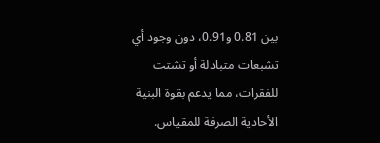بين 0.81 و0.91، دون وجود أي تشبعات متبادلة أو تشتت للفقرات، مما يدعم بقوة البنية الأحادية الصرفة للمقياس.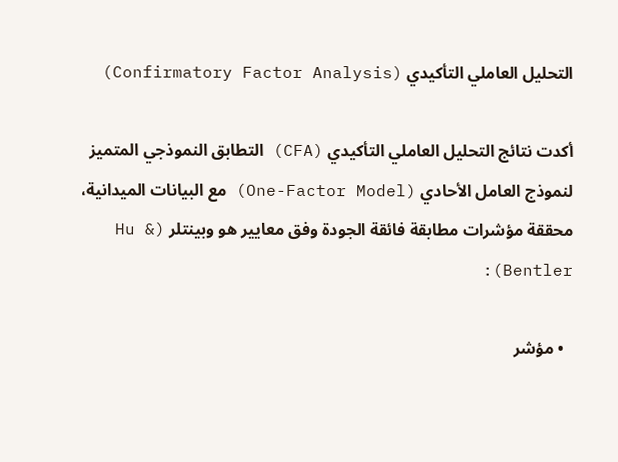التحليل العاملي التأكيدي (Confirmatory Factor Analysis)

أكدت نتائج التحليل العاملي التأكيدي (CFA) التطابق النموذجي المتميز لنموذج العامل الأحادي (One-Factor Model) مع البيانات الميدانية، محققة مؤشرات مطابقة فائقة الجودة وفق معايير هو وبينتلر (Hu & Bentler):

  • مؤشر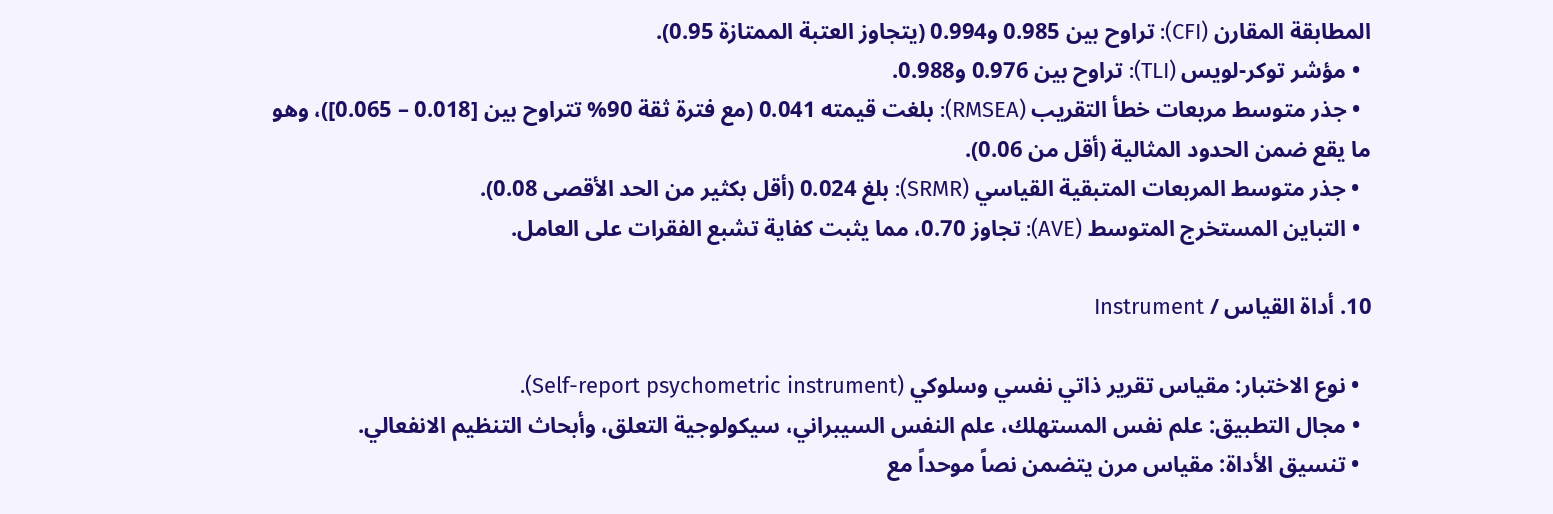المطابقة المقارن (CFI): تراوح بين 0.985 و0.994 (يتجاوز العتبة الممتازة 0.95).
  • مؤشر توكر-لويس (TLI): تراوح بين 0.976 و0.988.
  • جذر متوسط مربعات خطأ التقريب (RMSEA): بلغت قيمته 0.041 (مع فترة ثقة 90% تتراوح بين [0.018 – 0.065])، وهو ما يقع ضمن الحدود المثالية (أقل من 0.06).
  • جذر متوسط المربعات المتبقية القياسي (SRMR): بلغ 0.024 (أقل بكثير من الحد الأقصى 0.08).
  • التباين المستخرج المتوسط (AVE): تجاوز 0.70، مما يثبت كفاية تشبع الفقرات على العامل.

10. أداة القياس / Instrument

  • نوع الاختبار: مقياس تقرير ذاتي نفسي وسلوكي (Self-report psychometric instrument).
  • مجال التطبيق: علم نفس المستهلك، علم النفس السيبراني، سيكولوجية التعلق، وأبحاث التنظيم الانفعالي.
  • تنسيق الأداة: مقياس مرن يتضمن نصاً موحداً مع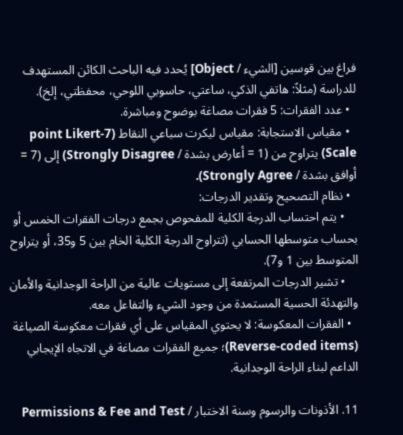فراغ بين قوسين [الشيء / Object] يُحدد فيه الباحث الكائن المستهدف للدراسة (مثلاً: هاتفي الذكي، ساعتي، حاسوبي اللوحي، محفظتي، إلخ).
  • عدد الفقرات: 5 فقرات مصاغة بوضوح ومباشرة.
  • مقياس الاستجابة: مقياس ليكرت سباعي النقاط (7-point Likert Scale) يتراوح من (1 = أعارض بشدة / Strongly Disagree) إلى (7 = أوافق بشدة / Strongly Agree).
  • نظام التصحيح وتقدير الدرجات:
    • يتم احتساب الدرجة الكلية للمفحوص بجمع درجات الفقرات الخمس أو بحساب متوسطها الحسابي (تتراوح الدرجة الكلية الخام بين 5 و35، أو يتراوح المتوسط بين 1 و7).
    • تشير الدرجات المرتفعة إلى مستويات عالية من الراحة الوجدانية والأمان والتهدئة الحسية المستمدة من وجود الشيء والتفاعل معه.
  • الفقرات المعكوسة: لا يحتوي المقياس على أي فقرات معكوسة الصياغة (Reverse-coded items)؛ جميع الفقرات مصاغة في الاتجاه الإيجابي الداعم لبناء الراحة الوجدانية.

11. الأذونات والرسوم وسنة الاختبار / Permissions & Fee and Test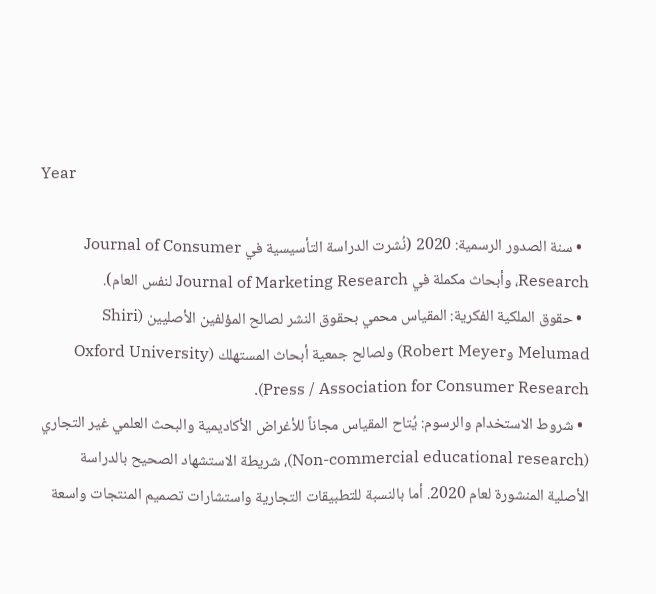Year

  • سنة الصدور الرسمية: 2020 (نُشرت الدراسة التأسيسية في Journal of Consumer Research، وأبحاث مكملة في Journal of Marketing Research لنفس العام).
  • حقوق الملكية الفكرية: المقياس محمي بحقوق النشر لصالح المؤلفين الأصليين (Shiri Melumad وRobert Meyer) ولصالح جمعية أبحاث المستهلك (Oxford University Press / Association for Consumer Research).
  • شروط الاستخدام والرسوم: يُتاح المقياس مجاناً للأغراض الأكاديمية والبحث العلمي غير التجاري (Non-commercial educational research)، شريطة الاستشهاد الصحيح بالدراسة الأصلية المنشورة لعام 2020. أما بالنسبة للتطبيقات التجارية واستشارات تصميم المنتجات واسعة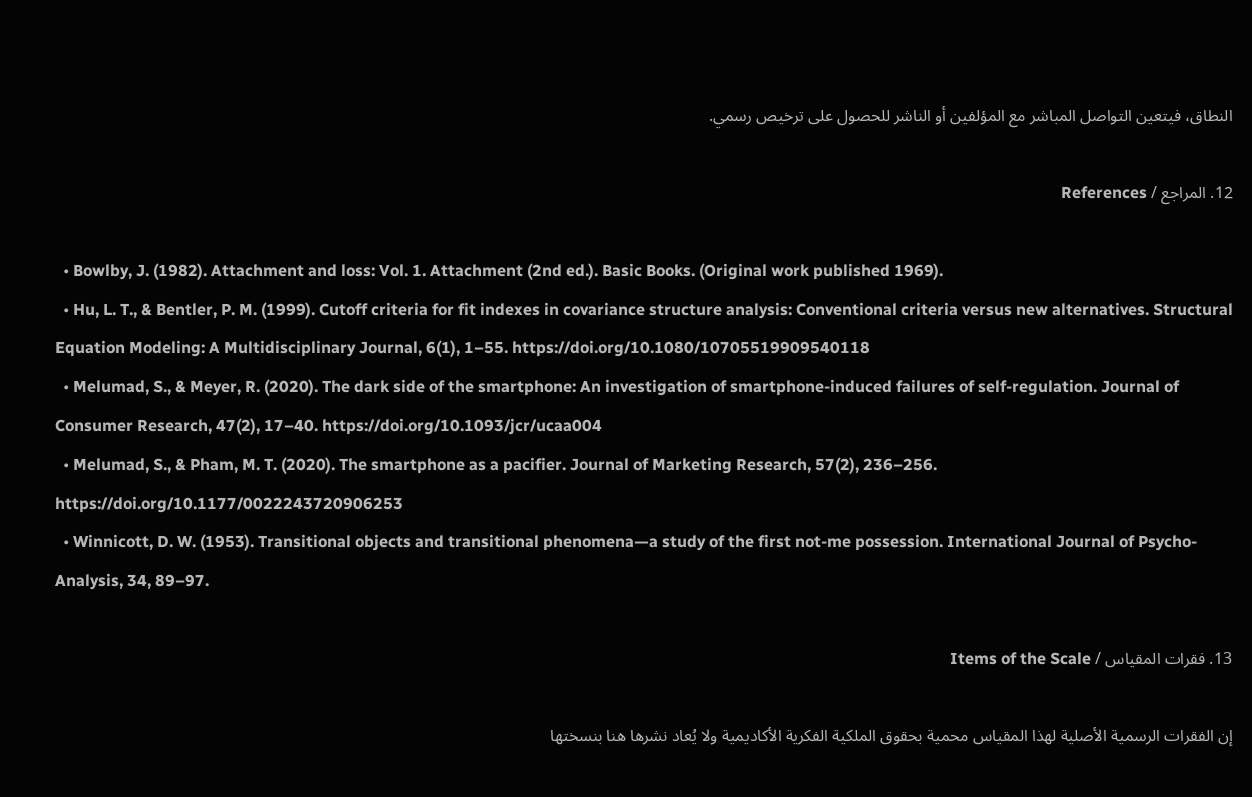النطاق، فيتعين التواصل المباشر مع المؤلفين أو الناشر للحصول على ترخيص رسمي.

12. المراجع / References

  • Bowlby, J. (1982). Attachment and loss: Vol. 1. Attachment (2nd ed.). Basic Books. (Original work published 1969).
  • Hu, L. T., & Bentler, P. M. (1999). Cutoff criteria for fit indexes in covariance structure analysis: Conventional criteria versus new alternatives. Structural Equation Modeling: A Multidisciplinary Journal, 6(1), 1–55. https://doi.org/10.1080/10705519909540118
  • Melumad, S., & Meyer, R. (2020). The dark side of the smartphone: An investigation of smartphone-induced failures of self-regulation. Journal of Consumer Research, 47(2), 17–40. https://doi.org/10.1093/jcr/ucaa004
  • Melumad, S., & Pham, M. T. (2020). The smartphone as a pacifier. Journal of Marketing Research, 57(2), 236–256. https://doi.org/10.1177/0022243720906253
  • Winnicott, D. W. (1953). Transitional objects and transitional phenomena—a study of the first not-me possession. International Journal of Psycho-Analysis, 34, 89–97.

13. فقرات المقياس / Items of the Scale

إن الفقرات الرسمية الأصلية لهذا المقياس محمية بحقوق الملكية الفكرية الأكاديمية ولا يُعاد نشرها هنا بنسختها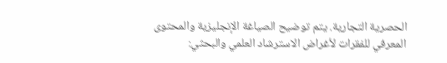الحصرية التجارية. يتم توضيح الصياغة الإنجليزية والمحتوى المعرفي للفقرات لأغراض الاسترشاد العلمي والبحثي: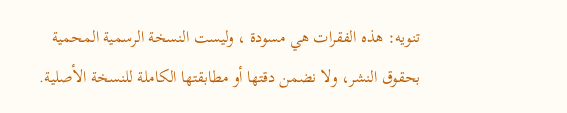تنويه: هذه الفقرات هي مسودة ، وليست النسخة الرسمية المحمية بحقوق النشر، ولا نضمن دقتها أو مطابقتها الكاملة للنسخة الأصلية.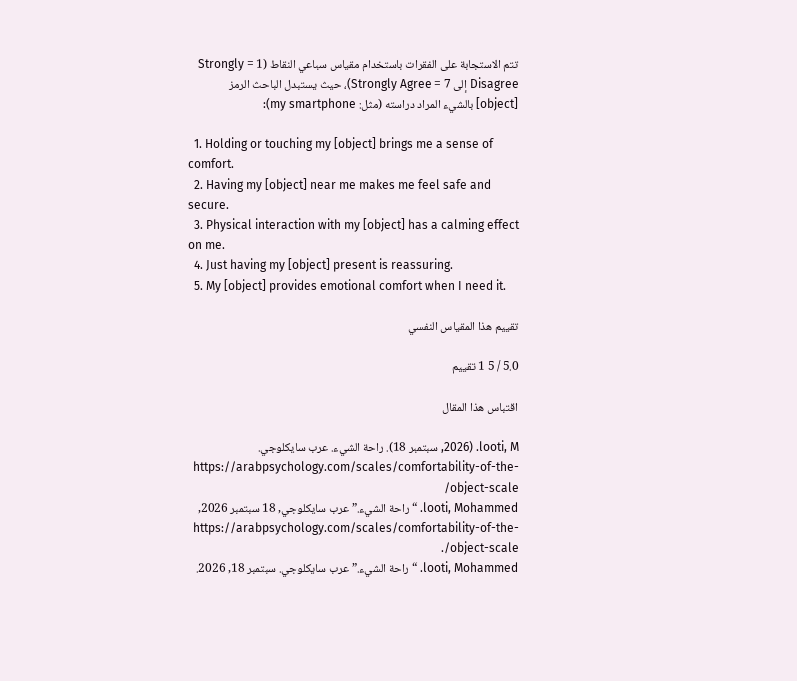تتم الاستجابة على الفقرات باستخدام مقياس سباعي النقاط (1 = Strongly Disagree إلى 7 = Strongly Agree)، حيث يستبدل الباحث الرمز [object] بالشيء المراد دراسته (مثل: my smartphone):

  1. Holding or touching my [object] brings me a sense of comfort.
  2. Having my [object] near me makes me feel safe and secure.
  3. Physical interaction with my [object] has a calming effect on me.
  4. Just having my [object] present is reassuring.
  5. My [object] provides emotional comfort when I need it.

تقييم هذا المقياس النفسي

5.0 / 5 1 تقييم

اقتباس هذا المقال

looti, M. (2026, سبتمبر 18). راحة الشيء. عرب سايكلوجي. https://arabpsychology.com/scales/comfortability-of-the-object-scale/
looti, Mohammed. “راحة الشيء.” عرب سايكلوجي, 18 سبتمبر 2026, https://arabpsychology.com/scales/comfortability-of-the-object-scale/.
looti, Mohammed. “راحة الشيء.” عرب سايكلوجي. سبتمبر 18, 2026.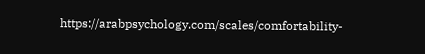https://arabpsychology.com/scales/comfortability-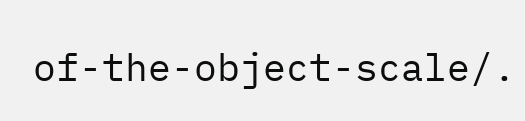of-the-object-scale/.